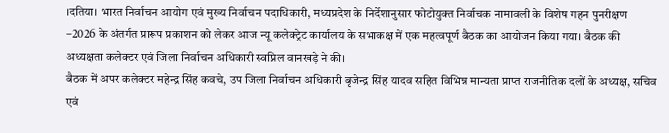।दतिया। भारत निर्वाचन आयोग एवं मुख्य निर्वाचन पदाधिकारी, मध्यप्रदेश के निर्देशानुसार फोटोयुक्त निर्वाचक नामावली के विशेष गहन पुनरीक्षण –2026 के अंतर्गत प्रारूप प्रकाशन को लेकर आज न्यू कलेक्ट्रेट कार्यालय के सभाकक्ष में एक महत्वपूर्ण बैठक का आयोजन किया गया। बैठक की अध्यक्षता कलेक्टर एवं जिला निर्वाचन अधिकारी स्वप्निल वानखड़े ने की।
बैठक में अपर कलेक्टर महेन्द्र सिंह कवचे, उप जिला निर्वाचन अधिकारी बृजेन्द्र सिंह यादव सहित विभिन्न मान्यता प्राप्त राजनीतिक दलों के अध्यक्ष, सचिव एवं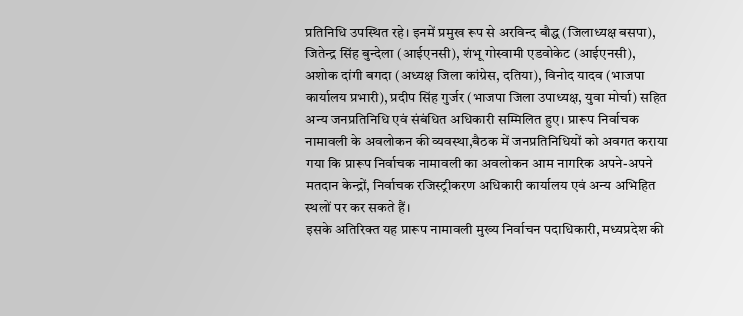प्रतिनिधि उपस्थित रहे। इनमें प्रमुख रूप से अरविन्द बौद्ध (जिलाध्यक्ष बसपा), जितेन्द्र सिंह बुन्देला (आईएनसी), शंभू गोस्वामी एडवोकेट (आईएनसी), अशोक दांगी बगदा (अध्यक्ष जिला कांग्रेस, दतिया), विनोद यादव (भाजपा कार्यालय प्रभारी), प्रदीप सिंह गुर्जर (भाजपा जिला उपाध्यक्ष, युवा मोर्चा) सहित अन्य जनप्रतिनिधि एवं संबंधित अधिकारी सम्मिलित हुए। प्रारूप निर्वाचक नामावली के अवलोकन की व्यवस्था,बैठक में जनप्रतिनिधियों को अवगत कराया गया कि प्रारूप निर्वाचक नामावली का अवलोकन आम नागरिक अपने-अपने मतदान केन्द्रों, निर्वाचक रजिस्ट्रीकरण अधिकारी कार्यालय एवं अन्य अभिहित स्थलों पर कर सकते हैं।
इसके अतिरिक्त यह प्रारूप नामावली मुख्य निर्वाचन पदाधिकारी, मध्यप्रदेश की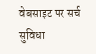वेबसाइट पर सर्च सुविधा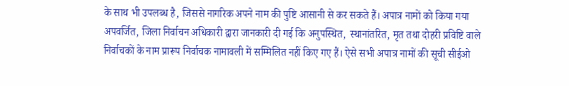के साथ भी उपलब्ध है, जिससे नागरिक अपने नाम की पुष्टि आसानी से कर सकते हैं। अपात्र नामों को किया गया अपवर्जित, जिला निर्वाचन अधिकारी द्वारा जानकारी दी गई कि अनुपस्थित, स्थानांतरित, मृत तथा दोहरी प्रविष्टि वाले निर्वाचकों के नाम प्रारूप निर्वाचक नामावली में सम्मिलित नहीं किए गए हैं। ऐसे सभी अपात्र नामों की सूची सीईओ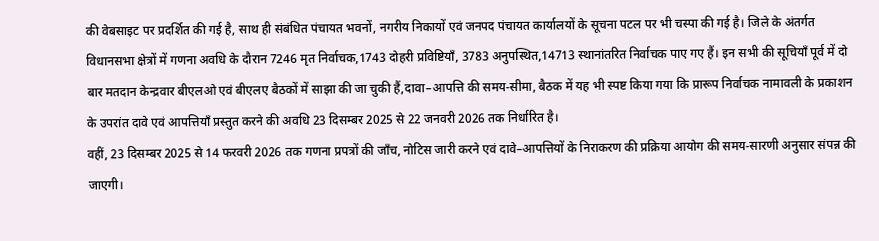की वेबसाइट पर प्रदर्शित की गई है, साथ ही संबंधित पंचायत भवनों, नगरीय निकायों एवं जनपद पंचायत कार्यालयों के सूचना पटल पर भी चस्पा की गई है। जिले के अंतर्गत विधानसभा क्षेत्रों में गणना अवधि के दौरान 7246 मृत निर्वाचक,1743 दोहरी प्रविष्टियाँ, 3783 अनुपस्थित,14713 स्थानांतरित निर्वाचक पाए गए हैं। इन सभी की सूचियाँ पूर्व में दो बार मतदान केन्द्रवार बीएलओ एवं बीएलए बैठकों में साझा की जा चुकी हैं,दावा–आपत्ति की समय-सीमा, बैठक में यह भी स्पष्ट किया गया कि प्रारूप निर्वाचक नामावली के प्रकाशन के उपरांत दावे एवं आपत्तियाँ प्रस्तुत करने की अवधि 23 दिसम्बर 2025 से 22 जनवरी 2026 तक निर्धारित है।
वहीं, 23 दिसम्बर 2025 से 14 फरवरी 2026 तक गणना प्रपत्रों की जाँच, नोटिस जारी करने एवं दावे–आपत्तियों के निराकरण की प्रक्रिया आयोग की समय-सारणी अनुसार संपन्न की जाएगी।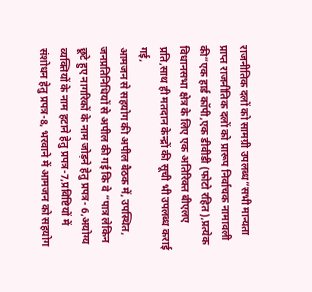राजनीतिक दलों को सामग्री उपलब्ध”सभी मान्यता प्राप्त राजनीतिक दलों को प्रारूप निर्वाचक नामावली की”एक हार्ड कॉपी,एक डीवीडी (फोटो रहित),प्रत्येक विधानसभा क्षेत्र के लिए एक अतिरिक्त बीएलए प्रति,साथ ही मतदान केन्द्रों की सूची भी उपलब्ध कराई गई,
आमजन से सहयोग की अपील बैठक में, उपस्थित, जनप्रतिनिधियों से अपील की गई कि वे “पात्र लेकिन छूटे हुए नागरिकों के नाम जोड़ने हेतु प्रपत्र- 6,अयोग्य व्यक्तियों के नाम हटाने हेतु प्रपत्र-7,प्रविष्टियों में संशोधन हेतु प्रपत्र-8, भरवाने में आमजन को सहयोग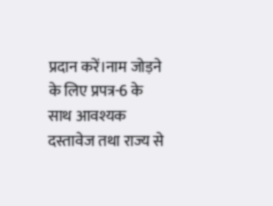प्रदान करें।नाम जोड़ने के लिए प्रपत्र-6 के साथ आवश्यक दस्तावेज तथा राज्य से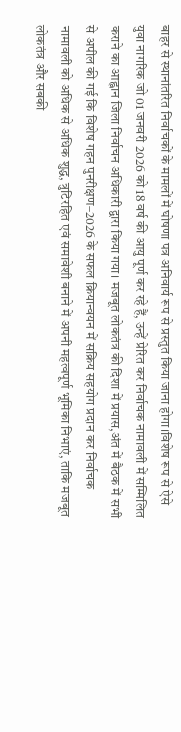बाहर से स्थानांतरित निर्वाचकों के मामलों में घोषणा पत्र अनिवार्य रूप से प्रस्तुत किया जाना होगा।विशेष रूप से ऐसे युवा नागरिक जो 01 जनवरी 2026 को 18 वर्ष की आयु पूर्ण कर रहे हैं, उन्हें प्रेरित कर निर्वाचक नामावली में सम्मिलित कराने का आह्वान जिला निर्वाचन अधिकारी द्वारा किया गया। मजबूत लोकतंत्र की दिशा में प्रयास,अंत में बैठक में सभी से अपील की गई कि विशेष गहन पुनरीक्षण–2026 के सफल क्रियान्वयन में सक्रिय सहयोग प्रदान कर निर्वाचक नामावली को अधिक से अधिक शुद्ध, त्रुटिरहित एवं समावेशी बनाने में अपनी महत्वपूर्ण भूमिका निभाएं, ताकि मजबूत लोकतंत्र और सबकी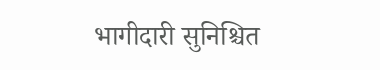भागीदारी सुनिश्चित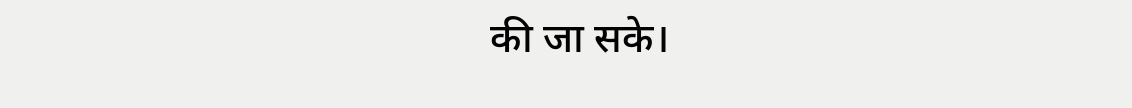की जा सके।